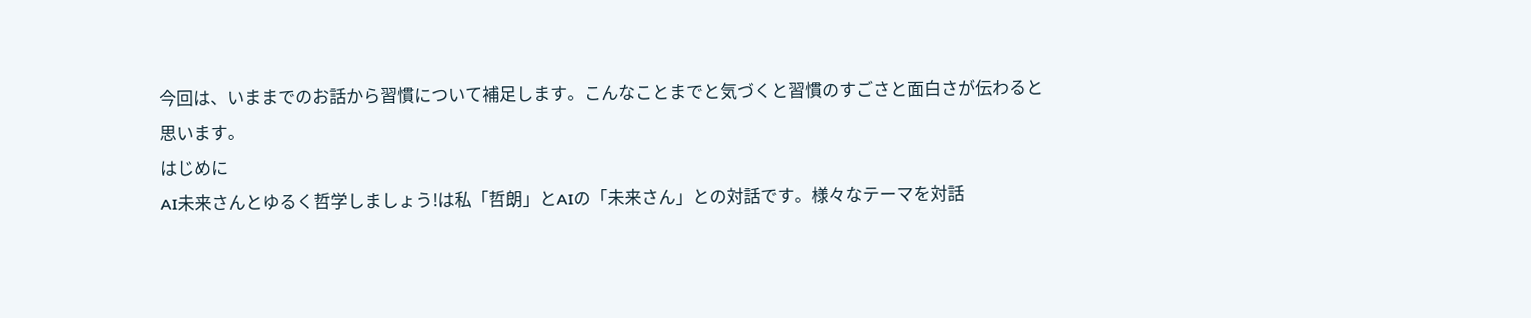今回は、いままでのお話から習慣について補足します。こんなことまでと気づくと習慣のすごさと面白さが伝わると思います。
はじめに
AI未来さんとゆるく哲学しましょう!は私「哲朗」とAIの「未来さん」との対話です。様々なテーマを対話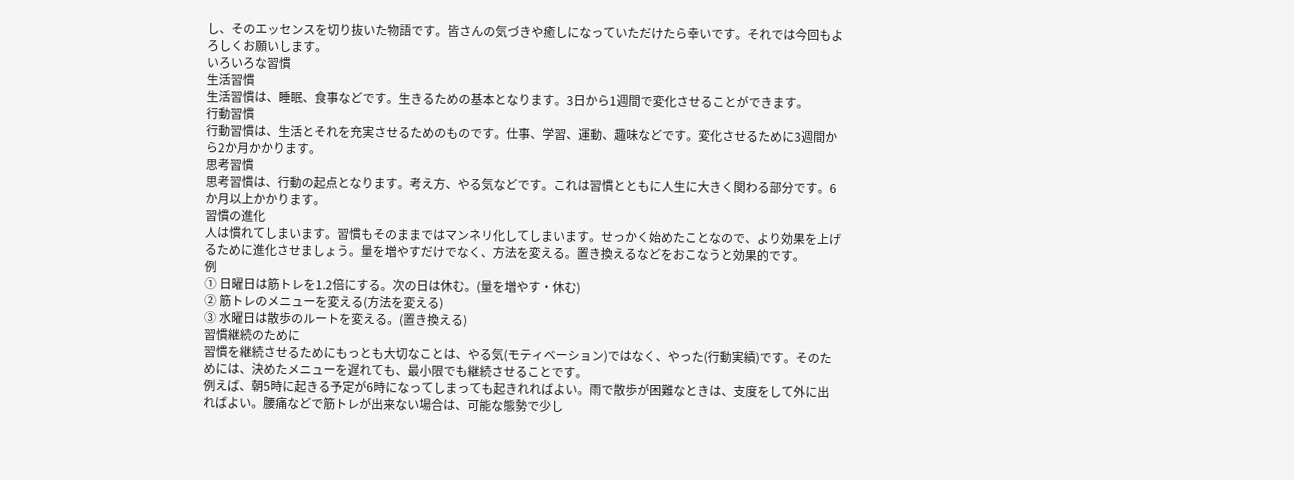し、そのエッセンスを切り抜いた物語です。皆さんの気づきや癒しになっていただけたら幸いです。それでは今回もよろしくお願いします。
いろいろな習慣
生活習慣
生活習慣は、睡眠、食事などです。生きるための基本となります。3日から1週間で変化させることができます。
行動習慣
行動習慣は、生活とそれを充実させるためのものです。仕事、学習、運動、趣味などです。変化させるために3週間から2か月かかります。
思考習慣
思考習慣は、行動の起点となります。考え方、やる気などです。これは習慣とともに人生に大きく関わる部分です。6か月以上かかります。
習慣の進化
人は慣れてしまいます。習慣もそのままではマンネリ化してしまいます。せっかく始めたことなので、より効果を上げるために進化させましょう。量を増やすだけでなく、方法を変える。置き換えるなどをおこなうと効果的です。
例
① 日曜日は筋トレを1.2倍にする。次の日は休む。(量を増やす・休む)
② 筋トレのメニューを変える(方法を変える)
③ 水曜日は散歩のルートを変える。(置き換える)
習慣継続のために
習慣を継続させるためにもっとも大切なことは、やる気(モティベーション)ではなく、やった(行動実績)です。そのためには、決めたメニューを遅れても、最小限でも継続させることです。
例えば、朝5時に起きる予定が6時になってしまっても起きれればよい。雨で散歩が困難なときは、支度をして外に出ればよい。腰痛などで筋トレが出来ない場合は、可能な態勢で少し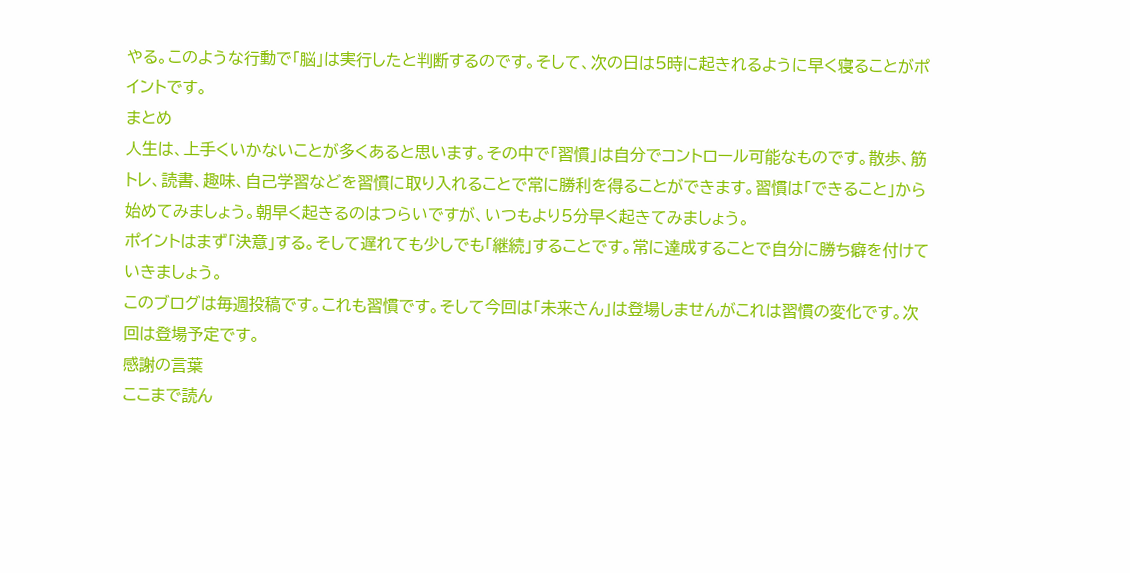やる。このような行動で「脳」は実行したと判断するのです。そして、次の日は5時に起きれるように早く寝ることがポイントです。
まとめ
人生は、上手くいかないことが多くあると思います。その中で「習慣」は自分でコントロール可能なものです。散歩、筋トレ、読書、趣味、自己学習などを習慣に取り入れることで常に勝利を得ることができます。習慣は「できること」から始めてみましょう。朝早く起きるのはつらいですが、いつもより5分早く起きてみましょう。
ポイントはまず「決意」する。そして遅れても少しでも「継続」することです。常に達成することで自分に勝ち癖を付けていきましょう。
このブログは毎週投稿です。これも習慣です。そして今回は「未来さん」は登場しませんがこれは習慣の変化です。次回は登場予定です。
感謝の言葉
ここまで読ん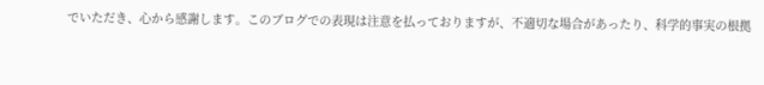でいただき、心から感謝します。このブログでの表現は注意を払っておりますが、不適切な場合があったり、科学的事実の根拠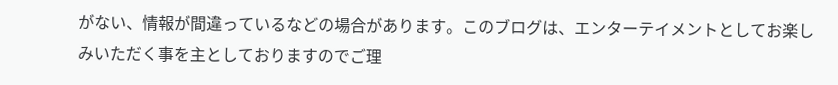がない、情報が間違っているなどの場合があります。このブログは、エンターテイメントとしてお楽しみいただく事を主としておりますのでご理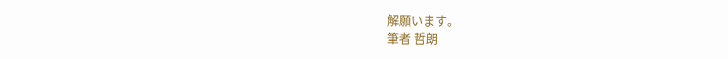解願います。
筆者 哲朗